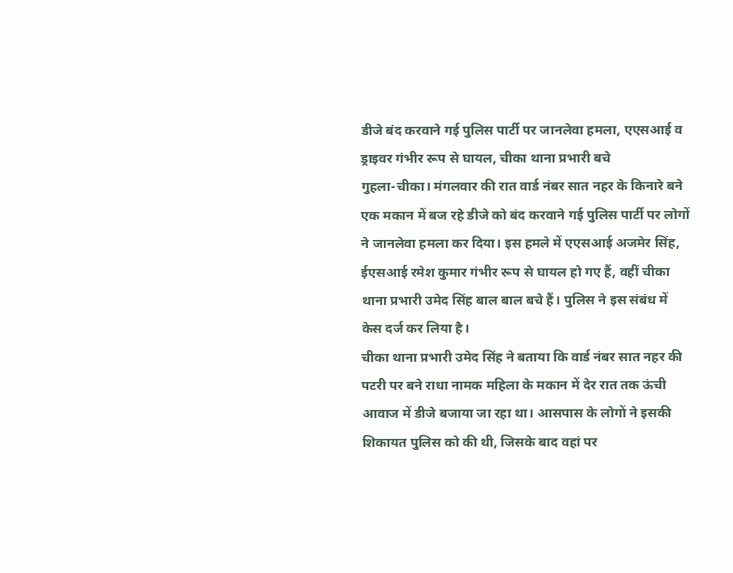डीजे बंद करवाने गई पुलिस पार्टी पर जानलेवा हमला, एएसआई व ड्राइवर गंभीर रूप से घायल, चीका थाना प्रभारी बचे
गुहला-चीका। मंगलवार की रात वार्ड नंबर सात नहर के किनारे बने एक मकान में बज रहे डीजे को बंद करवाने गई पुलिस पार्टी पर लोगों ने जानलेवा हमला कर दिया। इस हमले में एएसआई अजमेर सिंह, ईएसआई रमेश कुमार गंभीर रूप से घायल हो गए हैं, वहीं चीका थाना प्रभारी उमेद सिंह बाल बाल बचे हैं। पुलिस ने इस संबंध में केस दर्ज कर लिया है।
चीका थाना प्रभारी उमेद सिंह ने बताया कि वार्ड नंबर सात नहर की पटरी पर बने राधा नामक महिला के मकान में देर रात तक ऊंची आवाज में डीजे बजाया जा रहा था। आसपास के लोगों ने इसकी शिकायत पुलिस को की थी, जिसके बाद वहां पर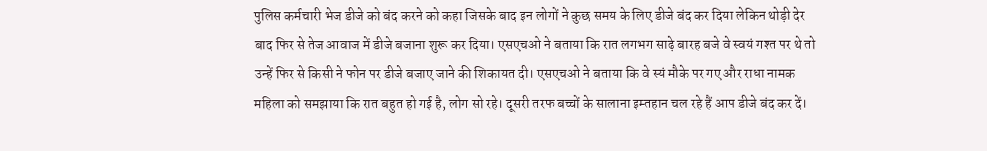पुलिस कर्मचारी भेज डीजे को बंद करने को कहा जिसके बाद इन लोगों ने कुछ समय के लिए डीजे बंद कर दिया लेकिन थोड़ी देर बाद फिर से तेज आवाज में डीजे बजाना शुरू कर दिया। एसएचओ ने बताया कि रात लगभग साढ़े बारह बजे वे स्वयं गश्त पर थे तो उन्हें फिर से किसी ने फोन पर डीजे बजाए जाने की शिकायत दी। एसएचओ ने बताया कि वे स्यं मौके पर गए और राधा नामक महिला को समझाया कि रात बहुत हो गई है, लोग सो रहे। दूसरी तरफ बच्चों के सालाना इम्तहान चल रहे हैं आप डीजे बंद कर दें।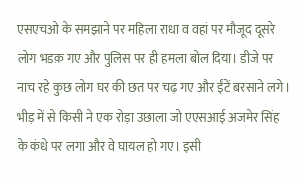एसएचओ के समझाने पर महिला राधा व वहां पर मौजूद दूसरे लोग भडक़ गए और पुलिस पर ही हमला बोल दिया। डीजे पर नाच रहे कुछ लोग घर की छत पर चढ़ गए और ईंटें बरसाने लगे। भीड़ में से किसी ने एक रोड़ा उछाला जो एएसआई अजमेर सिंह के कंधे पर लगा और वे घायल हो गए। इसी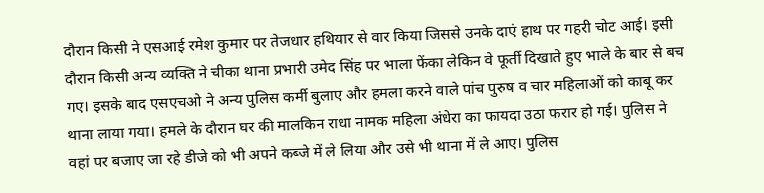दौरान किसी ने एसआई रमेश कुमार पर तेजधार हथियार से वार किया जिससे उनके दाएं हाथ पर गहरी चोट आई। इसी दौरान किसी अन्य व्यक्ति ने चीका थाना प्रभारी उमेद सिंह पर भाला फेंका लेकिन वे फूर्ती दिखाते हुए भाले के बार से बच गए। इसके बाद एसएचओ ने अन्य पुलिस कर्मी बुलाए और हमला करने वाले पांच पुरुष व चार महिलाओं को काबू कर थाना लाया गया। हमले के दौरान घर की मालकिन राधा नामक महिला अंधेरा का फायदा उठा फरार हो गई। पुलिस ने वहां पर बजाए जा रहे डीजे को भी अपने कब्जे में ले लिया और उसे भी थाना में ले आए। पुलिस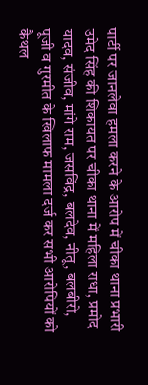पार्टी पर जानलेवा हमला करने के आरोप में चीका थाना प्रभारी उमेद सिंह की शिकायत पर चीका थाना में महिला राधा, प्रमोद यादव, संजीव, मांगे राम, जसविंद्र, बलदेव, नीतू, बलबीरो, पूजी व गुरमीत के खिलाफ मामला दर्ज कर सभी आरोपियों को कैथल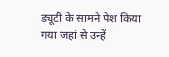ड्यूटी के सामने पेश किया गया जहां से उन्हें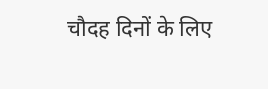चौदह दिनों के लिए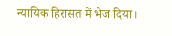न्यायिक हिरासत में भेज दिया।